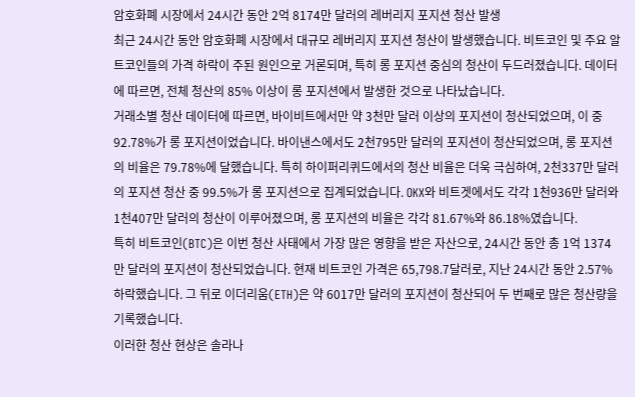암호화폐 시장에서 24시간 동안 2억 8174만 달러의 레버리지 포지션 청산 발생
최근 24시간 동안 암호화폐 시장에서 대규모 레버리지 포지션 청산이 발생했습니다. 비트코인 및 주요 알트코인들의 가격 하락이 주된 원인으로 거론되며, 특히 롱 포지션 중심의 청산이 두드러졌습니다. 데이터에 따르면, 전체 청산의 85% 이상이 롱 포지션에서 발생한 것으로 나타났습니다.
거래소별 청산 데이터에 따르면, 바이비트에서만 약 3천만 달러 이상의 포지션이 청산되었으며, 이 중 92.78%가 롱 포지션이었습니다. 바이낸스에서도 2천795만 달러의 포지션이 청산되었으며, 롱 포지션의 비율은 79.78%에 달했습니다. 특히 하이퍼리퀴드에서의 청산 비율은 더욱 극심하여, 2천337만 달러의 포지션 청산 중 99.5%가 롱 포지션으로 집계되었습니다. OKX와 비트겟에서도 각각 1천936만 달러와 1천407만 달러의 청산이 이루어졌으며, 롱 포지션의 비율은 각각 81.67%와 86.18%였습니다.
특히 비트코인(BTC)은 이번 청산 사태에서 가장 많은 영향을 받은 자산으로, 24시간 동안 총 1억 1374만 달러의 포지션이 청산되었습니다. 현재 비트코인 가격은 65,798.7달러로, 지난 24시간 동안 2.57% 하락했습니다. 그 뒤로 이더리움(ETH)은 약 6017만 달러의 포지션이 청산되어 두 번째로 많은 청산량을 기록했습니다.
이러한 청산 현상은 솔라나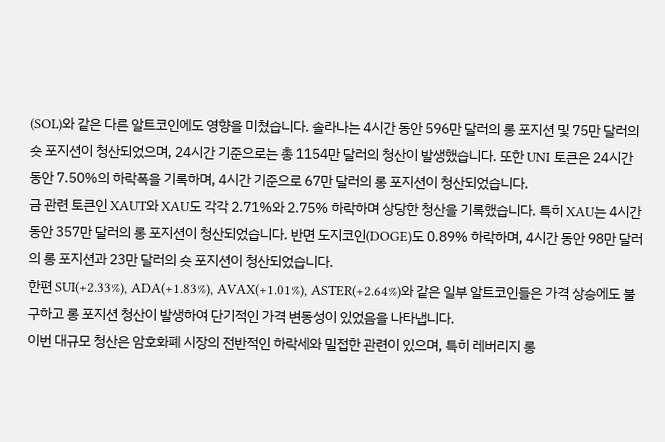(SOL)와 같은 다른 알트코인에도 영향을 미쳤습니다. 솔라나는 4시간 동안 596만 달러의 롱 포지션 및 75만 달러의 숏 포지션이 청산되었으며, 24시간 기준으로는 총 1154만 달러의 청산이 발생했습니다. 또한 UNI 토큰은 24시간 동안 7.50%의 하락폭을 기록하며, 4시간 기준으로 67만 달러의 롱 포지션이 청산되었습니다.
금 관련 토큰인 XAUT와 XAU도 각각 2.71%와 2.75% 하락하며 상당한 청산을 기록했습니다. 특히 XAU는 4시간 동안 357만 달러의 롱 포지션이 청산되었습니다. 반면 도지코인(DOGE)도 0.89% 하락하며, 4시간 동안 98만 달러의 롱 포지션과 23만 달러의 숏 포지션이 청산되었습니다.
한편 SUI(+2.33%), ADA(+1.83%), AVAX(+1.01%), ASTER(+2.64%)와 같은 일부 알트코인들은 가격 상승에도 불구하고 롱 포지션 청산이 발생하여 단기적인 가격 변동성이 있었음을 나타냅니다.
이번 대규모 청산은 암호화폐 시장의 전반적인 하락세와 밀접한 관련이 있으며, 특히 레버리지 롱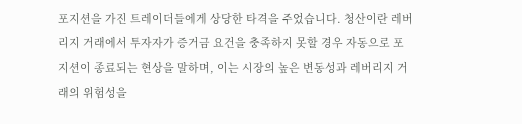포지션을 가진 트레이더들에게 상당한 타격을 주었습니다. 청산이란 레버리지 거래에서 투자자가 증거금 요건을 충족하지 못할 경우 자동으로 포지션이 종료되는 현상을 말하며, 이는 시장의 높은 변동성과 레버리지 거래의 위험성을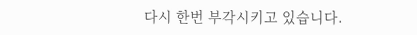다시 한번 부각시키고 있습니다.